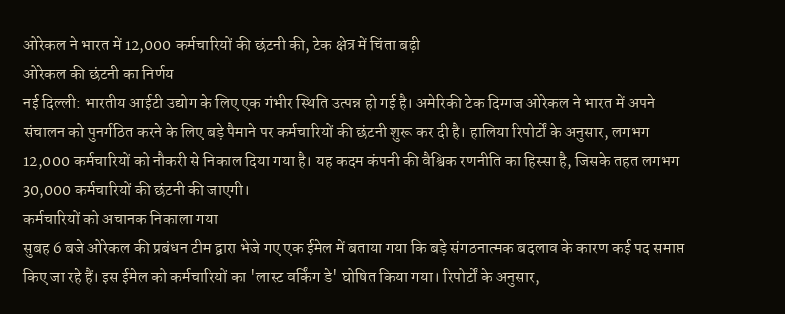ओरेकल ने भारत में 12,000 कर्मचारियों की छंटनी की, टेक क्षेत्र में चिंता बढ़ी
ओरेकल की छंटनी का निर्णय
नई दिल्ली: भारतीय आईटी उद्योग के लिए एक गंभीर स्थिति उत्पन्न हो गई है। अमेरिकी टेक दिग्गज ओरेकल ने भारत में अपने संचालन को पुनर्गठित करने के लिए बड़े पैमाने पर कर्मचारियों की छंटनी शुरू कर दी है। हालिया रिपोर्टों के अनुसार, लगभग 12,000 कर्मचारियों को नौकरी से निकाल दिया गया है। यह कदम कंपनी की वैश्विक रणनीति का हिस्सा है, जिसके तहत लगभग 30,000 कर्मचारियों की छंटनी की जाएगी।
कर्मचारियों को अचानक निकाला गया
सुबह 6 बजे ओरेकल की प्रबंधन टीम द्वारा भेजे गए एक ईमेल में बताया गया कि बड़े संगठनात्मक बदलाव के कारण कई पद समाप्त किए जा रहे हैं। इस ईमेल को कर्मचारियों का 'लास्ट वर्किंग डे' घोषित किया गया। रिपोर्टों के अनुसार,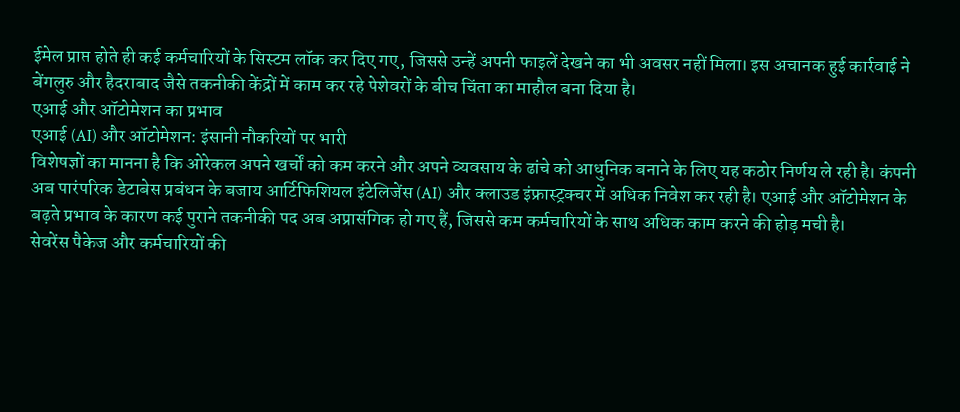ईमेल प्राप्त होते ही कई कर्मचारियों के सिस्टम लॉक कर दिए गए, जिससे उन्हें अपनी फाइलें देखने का भी अवसर नहीं मिला। इस अचानक हुई कार्रवाई ने बेंगलुरु और हैदराबाद जैसे तकनीकी केंद्रों में काम कर रहे पेशेवरों के बीच चिंता का माहौल बना दिया है।
एआई और ऑटोमेशन का प्रभाव
एआई (AI) और ऑटोमेशन: इंसानी नौकरियों पर भारी
विशेषज्ञों का मानना है कि ओरेकल अपने खर्चों को कम करने और अपने व्यवसाय के ढांचे को आधुनिक बनाने के लिए यह कठोर निर्णय ले रही है। कंपनी अब पारंपरिक डेटाबेस प्रबंधन के बजाय आर्टिफिशियल इंटेलिजेंस (AI) और क्लाउड इंफ्रास्ट्रक्चर में अधिक निवेश कर रही है। एआई और ऑटोमेशन के बढ़ते प्रभाव के कारण कई पुराने तकनीकी पद अब अप्रासंगिक हो गए हैं, जिससे कम कर्मचारियों के साथ अधिक काम करने की होड़ मची है।
सेवरेंस पैकेज और कर्मचारियों की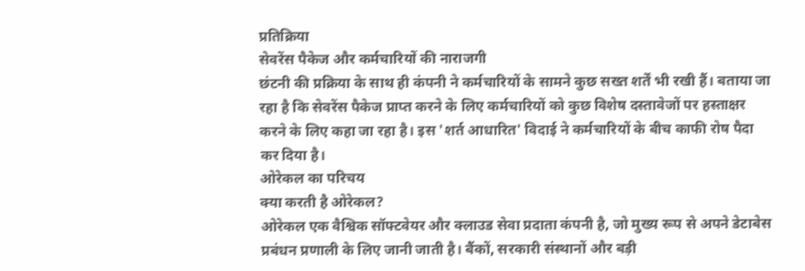प्रतिक्रिया
सेवरेंस पैकेज और कर्मचारियों की नाराजगी
छंटनी की प्रक्रिया के साथ ही कंपनी ने कर्मचारियों के सामने कुछ सख्त शर्तें भी रखी हैं। बताया जा रहा है कि सेवरेंस पैकेज प्राप्त करने के लिए कर्मचारियों को कुछ विशेष दस्तावेजों पर हस्ताक्षर करने के लिए कहा जा रहा है। इस 'शर्त आधारित' विदाई ने कर्मचारियों के बीच काफी रोष पैदा कर दिया है।
ओरेकल का परिचय
क्या करती है ओरेकल?
ओरेकल एक वैश्विक सॉफ्टवेयर और क्लाउड सेवा प्रदाता कंपनी है, जो मुख्य रूप से अपने डेटाबेस प्रबंधन प्रणाली के लिए जानी जाती है। बैंकों, सरकारी संस्थानों और बड़ी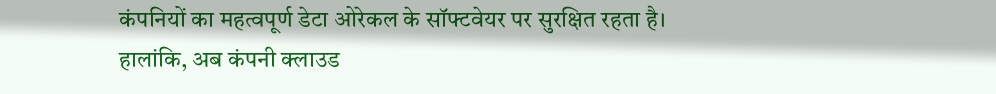कंपनियों का महत्वपूर्ण डेटा ओरेकल के सॉफ्टवेयर पर सुरक्षित रहता है। हालांकि, अब कंपनी क्लाउड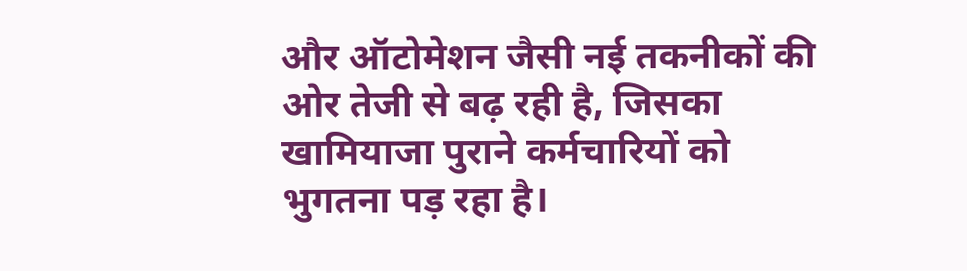और ऑटोमेशन जैसी नई तकनीकों की ओर तेजी से बढ़ रही है, जिसका खामियाजा पुराने कर्मचारियों को भुगतना पड़ रहा है।